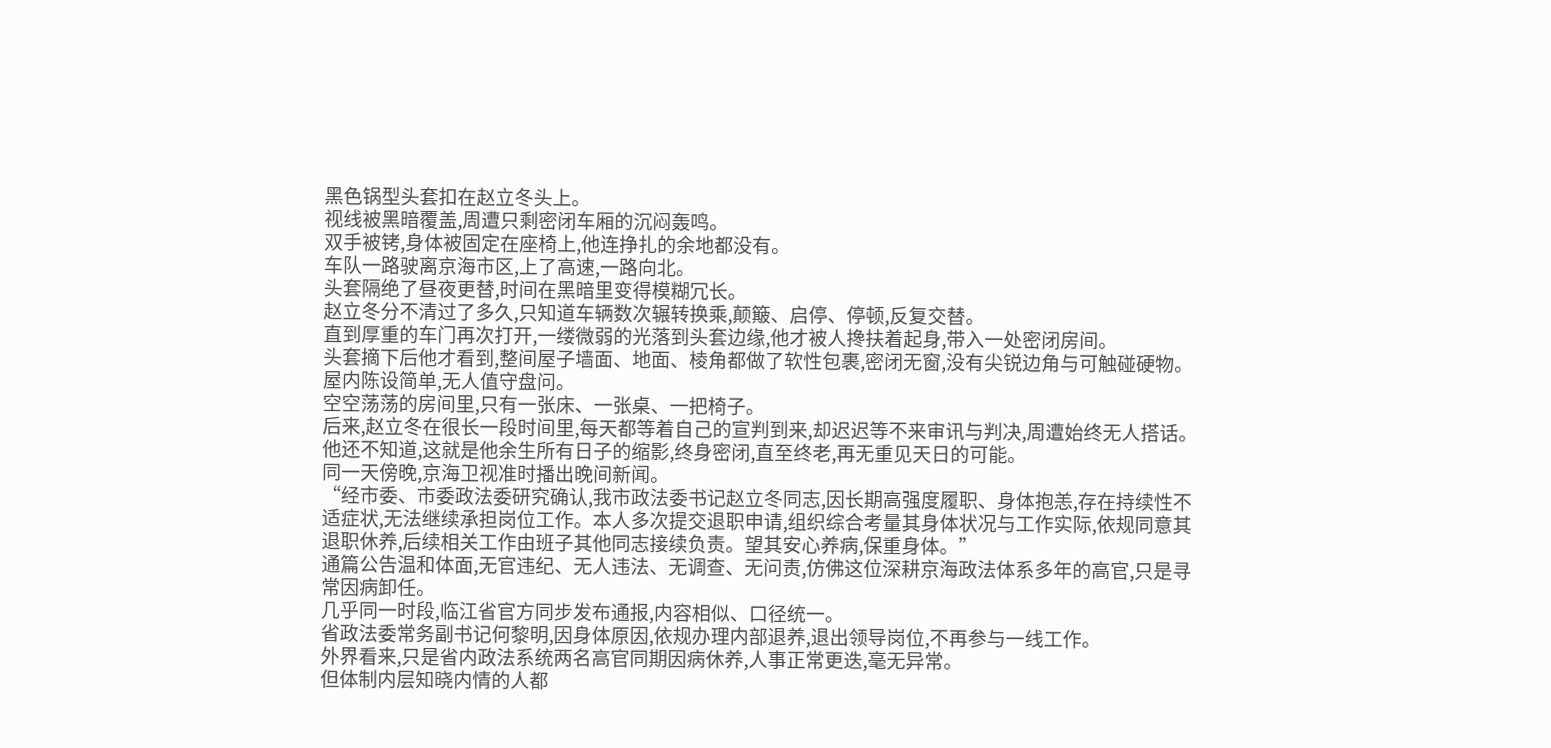黑色锅型头套扣在赵立冬头上。
视线被黑暗覆盖,周遭只剩密闭车厢的沉闷轰鸣。
双手被铐,身体被固定在座椅上,他连挣扎的余地都没有。
车队一路驶离京海市区,上了高速,一路向北。
头套隔绝了昼夜更替,时间在黑暗里变得模糊冗长。
赵立冬分不清过了多久,只知道车辆数次辗转换乘,颠簸、启停、停顿,反复交替。
直到厚重的车门再次打开,一缕微弱的光落到头套边缘,他才被人搀扶着起身,带入一处密闭房间。
头套摘下后他才看到,整间屋子墙面、地面、棱角都做了软性包裹,密闭无窗,没有尖锐边角与可触碰硬物。
屋内陈设简单,无人值守盘问。
空空荡荡的房间里,只有一张床、一张桌、一把椅子。
后来,赵立冬在很长一段时间里,每天都等着自己的宣判到来,却迟迟等不来审讯与判决,周遭始终无人搭话。
他还不知道,这就是他余生所有日子的缩影,终身密闭,直至终老,再无重见天日的可能。
同一天傍晚,京海卫视准时播出晚间新闻。
“经市委、市委政法委研究确认,我市政法委书记赵立冬同志,因长期高强度履职、身体抱恙,存在持续性不适症状,无法继续承担岗位工作。本人多次提交退职申请,组织综合考量其身体状况与工作实际,依规同意其退职休养,后续相关工作由班子其他同志接续负责。望其安心养病,保重身体。”
通篇公告温和体面,无官违纪、无人违法、无调查、无问责,仿佛这位深耕京海政法体系多年的高官,只是寻常因病卸任。
几乎同一时段,临江省官方同步发布通报,内容相似、口径统一。
省政法委常务副书记何黎明,因身体原因,依规办理内部退养,退出领导岗位,不再参与一线工作。
外界看来,只是省内政法系统两名高官同期因病休养,人事正常更迭,毫无异常。
但体制内层知晓内情的人都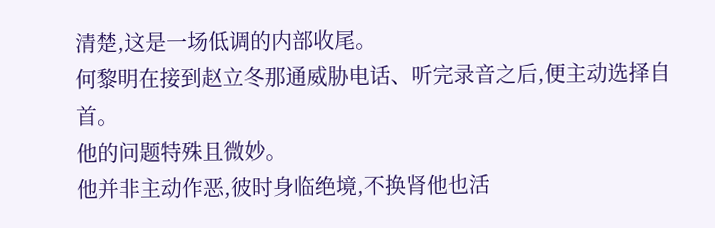清楚,这是一场低调的内部收尾。
何黎明在接到赵立冬那通威胁电话、听完录音之后,便主动选择自首。
他的问题特殊且微妙。
他并非主动作恶,彼时身临绝境,不换肾他也活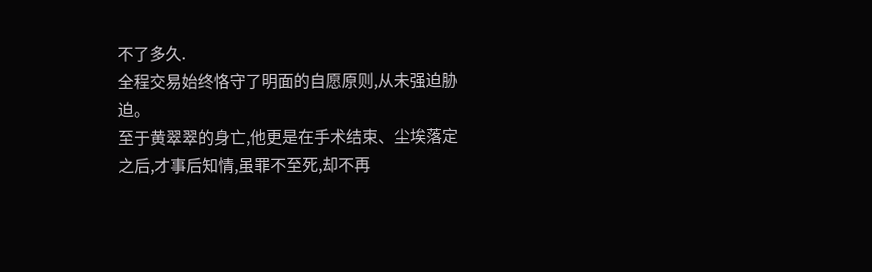不了多久.
全程交易始终恪守了明面的自愿原则,从未强迫胁迫。
至于黄翠翠的身亡,他更是在手术结束、尘埃落定之后,才事后知情,虽罪不至死,却不再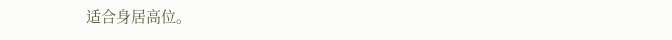适合身居高位。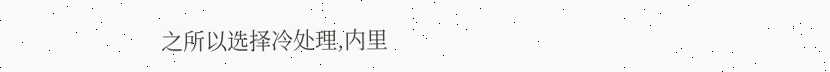之所以选择冷处理,内里